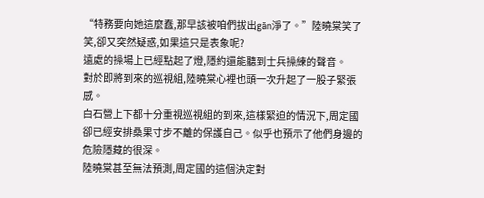“特務要向她這麼蠢,那早該被咱們拔出gān淨了。”陸曉棠笑了笑,卻又突然疑惑,如果這只是表象呢?
遠處的操場上已經點起了燈,隱約還能聽到士兵操練的聲音。
對於即將到來的巡視組,陸曉棠心裡也頭一次升起了一股子緊張感。
白石營上下都十分重視巡視組的到來,這樣緊迫的情況下,周定國卻已經安排桑果寸步不離的保護自己。似乎也預示了他們身邊的危險隱藏的很深。
陸曉棠甚至無法預測,周定國的這個決定對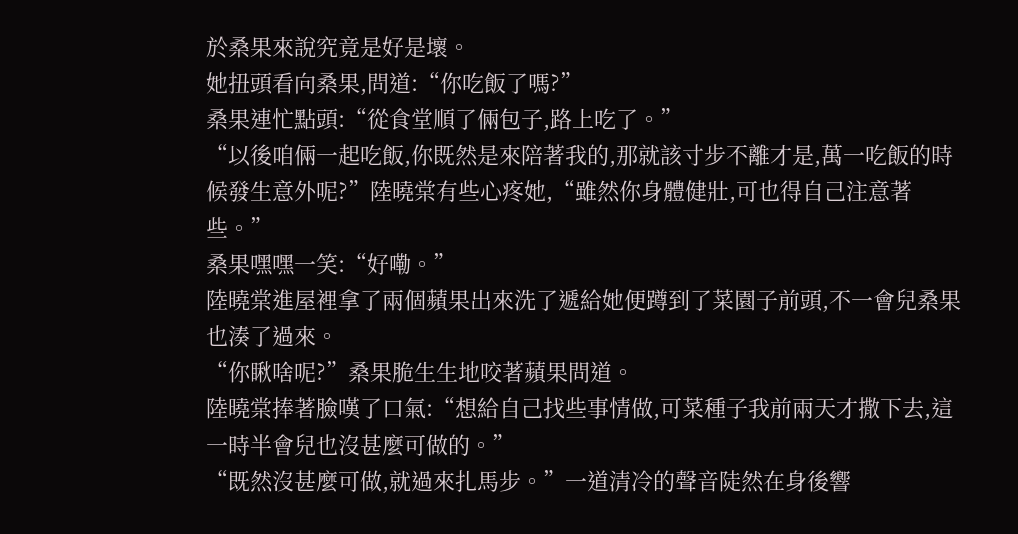於桑果來說究竟是好是壞。
她扭頭看向桑果,問道:“你吃飯了嗎?”
桑果連忙點頭:“從食堂順了倆包子,路上吃了。”
“以後咱倆一起吃飯,你既然是來陪著我的,那就該寸步不離才是,萬一吃飯的時候發生意外呢?”陸曉棠有些心疼她,“雖然你身體健壯,可也得自己注意著些。”
桑果嘿嘿一笑:“好嘞。”
陸曉棠進屋裡拿了兩個蘋果出來洗了遞給她便蹲到了菜園子前頭,不一會兒桑果也湊了過來。
“你瞅啥呢?”桑果脆生生地咬著蘋果問道。
陸曉棠捧著臉嘆了口氣:“想給自己找些事情做,可菜種子我前兩天才撒下去,這一時半會兒也沒甚麼可做的。”
“既然沒甚麼可做,就過來扎馬步。”一道清冷的聲音陡然在身後響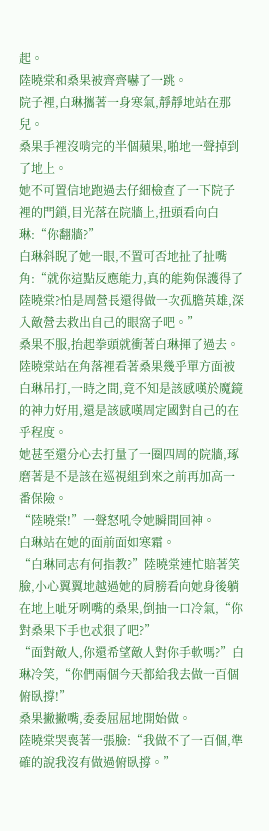起。
陸曉棠和桑果被齊齊嚇了一跳。
院子裡,白琳攜著一身寒氣,靜靜地站在那兒。
桑果手裡沒啃完的半個蘋果,啪地一聲掉到了地上。
她不可置信地跑過去仔細檢查了一下院子裡的門鎖,目光落在院牆上,扭頭看向白琳:“你翻牆?”
白琳斜睨了她一眼,不置可否地扯了扯嘴角:“就你這點反應能力,真的能夠保護得了陸曉棠?怕是周營長還得做一次孤膽英雄,深入敵營去救出自己的眼窩子吧。”
桑果不服,抬起拳頭就衝著白琳揮了過去。
陸曉棠站在角落裡看著桑果幾乎單方面被白琳吊打,一時之間,竟不知是該感嘆於魔鏡的神力好用,還是該感嘆周定國對自己的在乎程度。
她甚至還分心去打量了一圈四周的院牆,琢磨著是不是該在巡視組到來之前再加高一番保險。
“陸曉棠!”一聲怒吼令她瞬間回神。
白琳站在她的面前面如寒霜。
“白琳同志有何指教?”陸曉棠連忙賠著笑臉,小心翼翼地越過她的肩膀看向她身後躺在地上呲牙咧嘴的桑果,倒抽一口冷氣,“你對桑果下手也忒狠了吧?”
“面對敵人,你還希望敵人對你手軟嗎?”白琳冷笑,“你們兩個今天都給我去做一百個俯臥撐!”
桑果撇撇嘴,委委屈屈地開始做。
陸曉棠哭喪著一張臉:“我做不了一百個,準確的說我沒有做過俯臥撐。”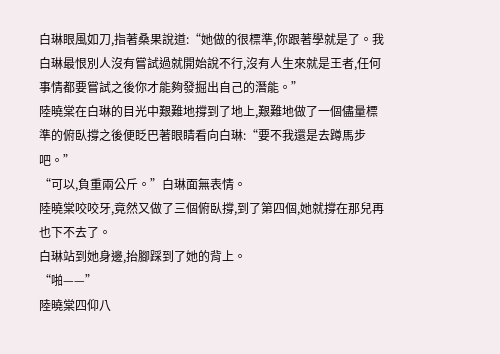白琳眼風如刀,指著桑果說道:“她做的很標準,你跟著學就是了。我白琳最恨別人沒有嘗試過就開始說不行,沒有人生來就是王者,任何事情都要嘗試之後你才能夠發掘出自己的潛能。”
陸曉棠在白琳的目光中艱難地撐到了地上,艱難地做了一個儘量標準的俯臥撐之後便眨巴著眼睛看向白琳:“要不我還是去蹲馬步吧。”
“可以,負重兩公斤。”白琳面無表情。
陸曉棠咬咬牙,竟然又做了三個俯臥撐,到了第四個,她就撐在那兒再也下不去了。
白琳站到她身邊,抬腳踩到了她的背上。
“啪——”
陸曉棠四仰八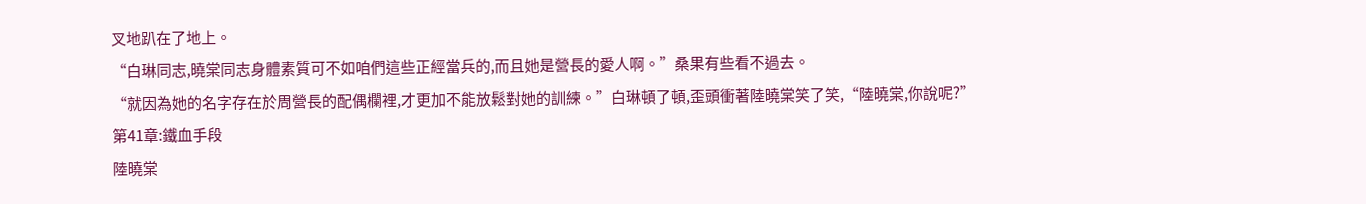叉地趴在了地上。
“白琳同志,曉棠同志身體素質可不如咱們這些正經當兵的,而且她是營長的愛人啊。”桑果有些看不過去。
“就因為她的名字存在於周營長的配偶欄裡,才更加不能放鬆對她的訓練。”白琳頓了頓,歪頭衝著陸曉棠笑了笑,“陸曉棠,你說呢?”
第41章:鐵血手段
陸曉棠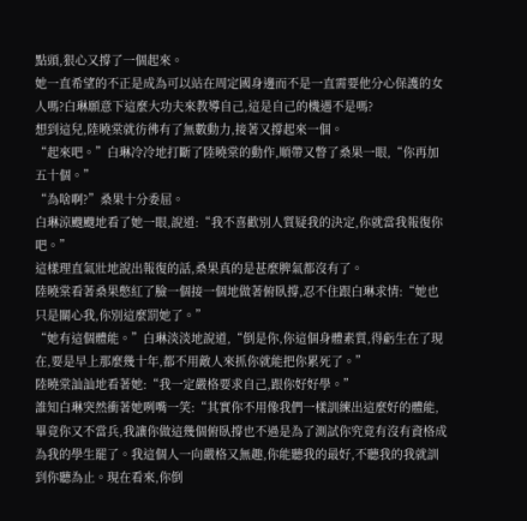點頭,狠心又撐了一個起來。
她一直希望的不正是成為可以站在周定國身邊而不是一直需要他分心保護的女人嗎?白琳願意下這麼大功夫來教導自己,這是自己的機遇不是嗎?
想到這兒,陸曉棠就彷彿有了無數動力,接著又撐起來一個。
“起來吧。”白琳冷冷地打斷了陸曉棠的動作,順帶又瞥了桑果一眼,“你再加五十個。”
“為啥啊?”桑果十分委屈。
白琳涼颼颼地看了她一眼,說道:“我不喜歡別人質疑我的決定,你就當我報復你吧。”
這樣理直氣壯地說出報復的話,桑果真的是甚麼脾氣都沒有了。
陸曉棠看著桑果憋紅了臉一個接一個地做著俯臥撐,忍不住跟白琳求情:“她也只是關心我,你別這麼罰她了。”
“她有這個體能。”白琳淡淡地說道,“倒是你,你這個身體素質,得虧生在了現在,要是早上那麼幾十年,都不用敵人來抓你就能把你累死了。”
陸曉棠訕訕地看著她:“我一定嚴格要求自己,跟你好好學。”
誰知白琳突然衝著她咧嘴一笑:“其實你不用像我們一樣訓練出這麼好的體能,畢竟你又不當兵,我讓你做這幾個俯臥撐也不過是為了測試你究竟有沒有資格成為我的學生罷了。我這個人一向嚴格又無趣,你能聽我的最好,不聽我的我就訓到你聽為止。現在看來,你倒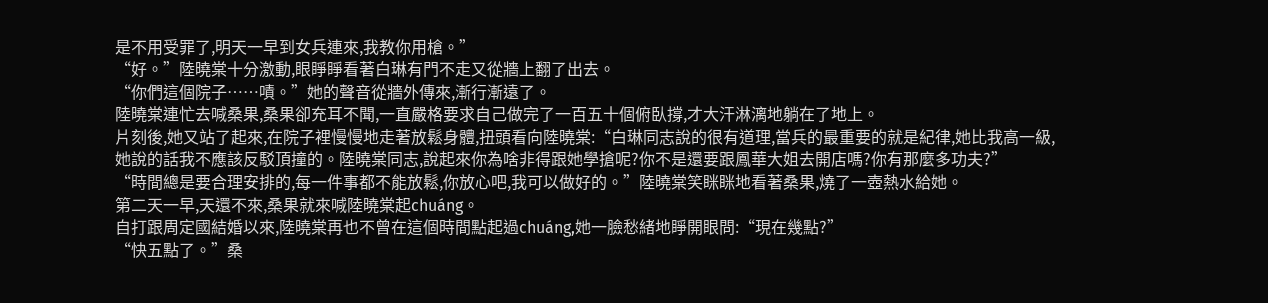是不用受罪了,明天一早到女兵連來,我教你用槍。”
“好。”陸曉棠十分激動,眼睜睜看著白琳有門不走又從牆上翻了出去。
“你們這個院子……嘖。”她的聲音從牆外傳來,漸行漸遠了。
陸曉棠連忙去喊桑果,桑果卻充耳不聞,一直嚴格要求自己做完了一百五十個俯臥撐,才大汗淋漓地躺在了地上。
片刻後,她又站了起來,在院子裡慢慢地走著放鬆身體,扭頭看向陸曉棠:“白琳同志說的很有道理,當兵的最重要的就是紀律,她比我高一級,她說的話我不應該反駁頂撞的。陸曉棠同志,說起來你為啥非得跟她學搶呢?你不是還要跟鳳華大姐去開店嗎?你有那麼多功夫?”
“時間總是要合理安排的,每一件事都不能放鬆,你放心吧,我可以做好的。”陸曉棠笑眯眯地看著桑果,燒了一壺熱水給她。
第二天一早,天還不來,桑果就來喊陸曉棠起chuáng。
自打跟周定國結婚以來,陸曉棠再也不曾在這個時間點起過chuáng,她一臉愁緒地睜開眼問:“現在幾點?”
“快五點了。”桑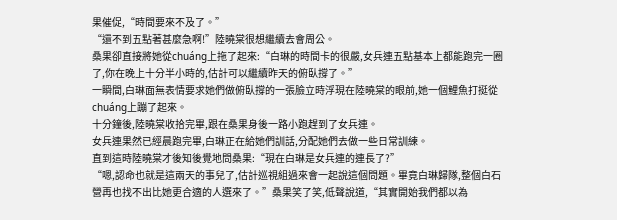果催促,“時間要來不及了。”
“還不到五點著甚麼急啊!”陸曉棠很想繼續去會周公。
桑果卻直接將她從chuáng上拖了起來:“白琳的時間卡的很嚴,女兵連五點基本上都能跑完一圈了,你在晚上十分半小時的,估計可以繼續昨天的俯臥撐了。”
一瞬間,白琳面無表情要求她們做俯臥撐的一張臉立時浮現在陸曉棠的眼前,她一個鯉魚打挺從chuáng上蹦了起來。
十分鐘後,陸曉棠收拾完畢,跟在桑果身後一路小跑趕到了女兵連。
女兵連果然已經晨跑完畢,白琳正在給她們訓話,分配她們去做一些日常訓練。
直到這時陸曉棠才後知後覺地問桑果:“現在白琳是女兵連的連長了?”
“嗯,認命也就是這兩天的事兒了,估計巡視組過來會一起說這個問題。畢竟白琳歸隊,整個白石營再也找不出比她更合適的人選來了。”桑果笑了笑,低聲說道,“其實開始我們都以為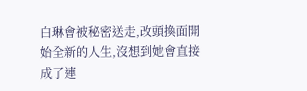白琳會被秘密送走,改頭換面開始全新的人生,沒想到她會直接成了連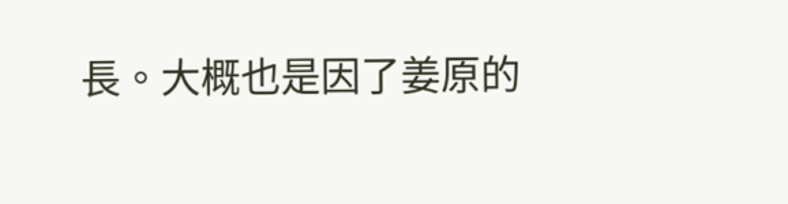長。大概也是因了姜原的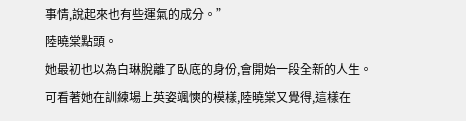事情,說起來也有些運氣的成分。”
陸曉棠點頭。
她最初也以為白琳脫離了臥底的身份,會開始一段全新的人生。
可看著她在訓練場上英姿颯慡的模樣,陸曉棠又覺得,這樣在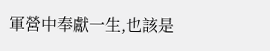軍營中奉獻一生,也該是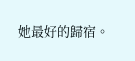她最好的歸宿。